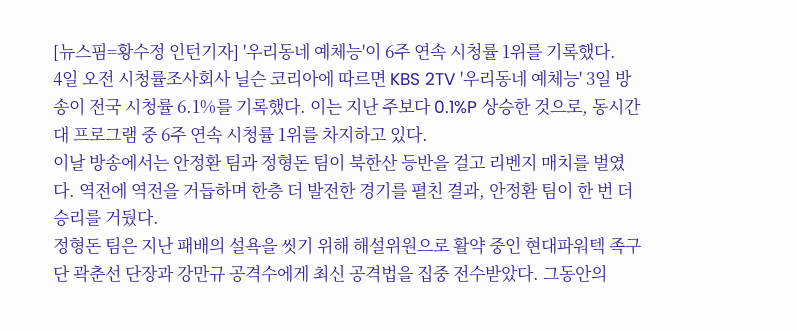[뉴스핌=황수정 인턴기자] '우리동네 예체능'이 6주 연속 시청률 1위를 기록했다.
4일 오전 시청률조사회사 닐슨 코리아에 따르면 KBS 2TV '우리동네 예체능' 3일 방송이 전국 시청률 6.1%를 기록했다. 이는 지난 주보다 0.1%P 상승한 것으로, 동시간대 프로그램 중 6주 연속 시청률 1위를 차지하고 있다.
이날 방송에서는 안정환 팀과 정형돈 팀이 북한산 등반을 걸고 리벤지 매치를 벌였다. 역전에 역전을 거듭하며 한층 더 발전한 경기를 펼친 결과, 안정환 팀이 한 번 더 승리를 거뒀다.
정형돈 팀은 지난 패배의 설욕을 씻기 위해 해설위원으로 활약 중인 현대파워텍 족구단 곽춘선 단장과 강만규 공격수에게 최신 공격법을 집중 전수받았다. 그동안의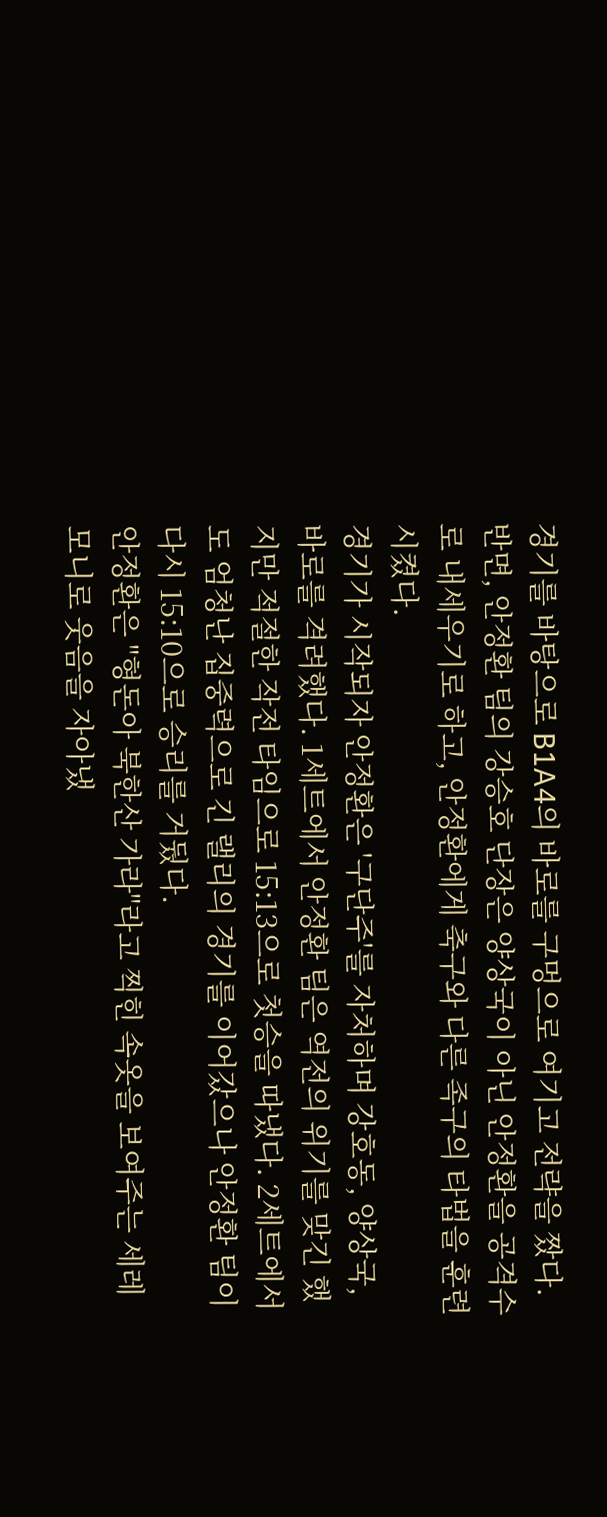경기를 바탕으로 B1A4의 바로를 구멍으로 여기고 전략을 짰다.
반면, 안정환 팀의 강승호 단장은 양상국이 아닌 안정환을 공격수로 내세우기로 하고, 안정환에게 축구와 다른 족구의 타법을 훈련시켰다.
경기가 시작되자 안정환은 '구단주'를 자처하며 강호동, 양상국, 바로를 격려했다. 1세트에서 안정환 팀은 역전의 위기를 맞긴 했지만 적절한 작전 타임으로 15:13으로 첫승을 따냈다. 2세트에서도 엄청난 집중력으로 긴 랠리의 경기를 이어갔으나 안정환 팀이 다시 15:10으로 승리를 거뒀다.
안정환은 "형돈아 북한산 가라"라고 찍힌 속옷을 보여주는 세레모니로 웃음을 자아냈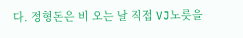다. 정형돈은 비 오는 날 직접 VJ노릇을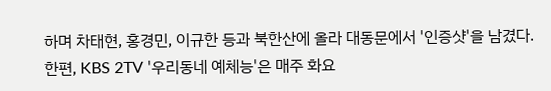하며 차태현, 홍경민, 이규한 등과 북한산에 올라 대동문에서 '인증샷'을 남겼다.
한편, KBS 2TV '우리동네 예체능'은 매주 화요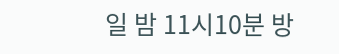일 밤 11시10분 방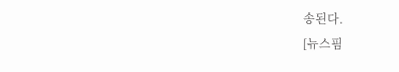송된다.
[뉴스핌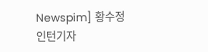Newspim] 황수정 인턴기자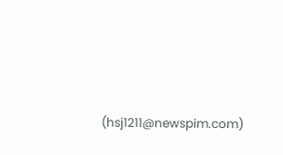(hsj1211@newspim.com)